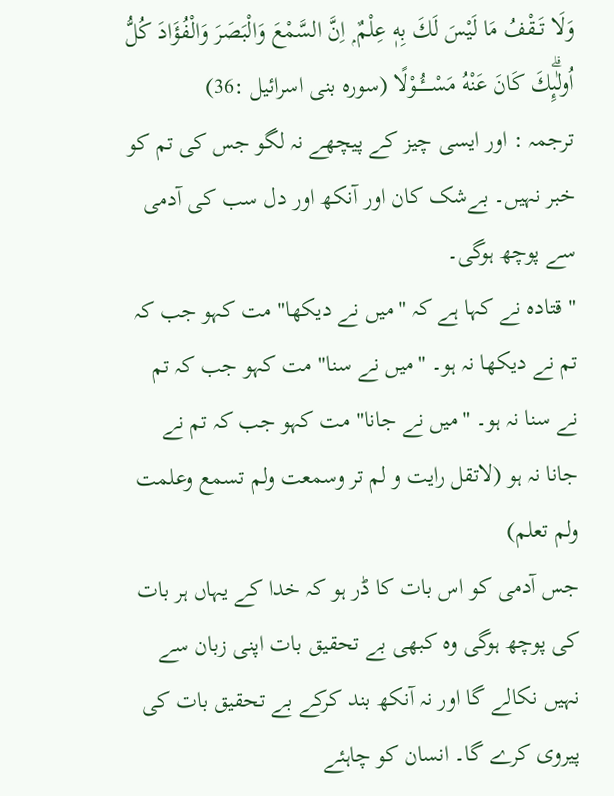وَلَا تَــقْفُ مَا لَيْسَ لَكَ بِهٖ عِلْمٌ ۭ اِنَّ السَّمْعَ وَالْبَصَرَ وَالْفُؤَادَ كُلُّ اُولٰۗىِٕكَ كَانَ عَنْهُ مَسْــــُٔــوْلًا (سورہ بنی اسرائیل :36)
ترجمہ : اور ایسی چیز کے پیچھے نہ لگو جس کی تم کو خبر نہیں۔ بےشک کان اور آنکھ اور دل سب کی آدمی سے پوچھ ہوگی۔
" قتادہ نے کہا ہے کہ "میں نے دیکھا" مت کہو جب کہ تم نے دیکھا نہ ہو۔ "میں نے سنا" مت کہو جب کہ تم نے سنا نہ ہو۔ "میں نے جانا" مت کہو جب کہ تم نے جانا نہ ہو (لاتقل رایت و لم تر وسمعت ولم تسمع وعلمت ولم تعلم)
جس آدمی کو اس بات کا ڈر ہو کہ خدا کے یہاں ہر بات کی پوچھ ہوگی وہ کبھی بے تحقیق بات اپنی زبان سے نہیں نکالے گا اور نہ آنکھ بند کرکے بے تحقیق بات کی پیروی کرے گا۔ انسان کو چاہئے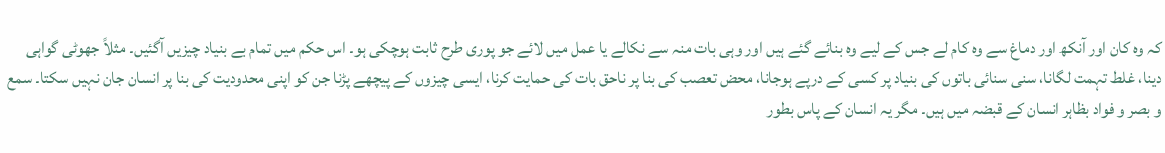کہ وہ کان اور آنکھ اور دماغ سے وہ کام لے جس کے لیے وہ بنائے گئے ہیں اور وہی بات منہ سے نکالے یا عمل میں لائے جو پوری طرح ثابت ہوچکی ہو۔ اس حکم میں تمام بے بنیاد چیزیں آگئیں۔ مثلاً جھوٹی گواہی دینا، غلط تہمت لگانا، سنی سنائی باتوں کی بنیاد پر کسی کے درپے ہوجانا، محض تعصب کی بنا پر ناحق بات کی حمایت کرنا، ایسی چیزوں کے پیچھے پڑنا جن کو اپنی محدودیت کی بنا پر انسان جان نہیں سکتا۔ سمع و بصر و فواد بظاہر انسان کے قبضہ میں ہیں۔ مگر یہ انسان کے پاس بطور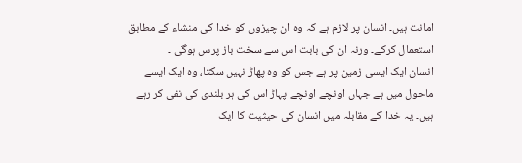امانت ہیں۔ انسان پر لازم ہے کہ وہ ان چیزوں کو خدا کی منشاء کے مطابق استعمال کرکے۔ ورنہ ان کی بابت اس سے سخت باز پرس ہوگی ۔
انسان ایک ایسی زمین پر ہے جس کو وہ پھاڑ نہیں سکتا، وہ ایک ایسے ماحول میں ہے جہاں اونچے اونچے پہاڑ اس کی ہر بلندی کی نفی کر رہے ہیں۔ یہ خدا کے مقابلہ میں انسان کی حیثیت کا ایک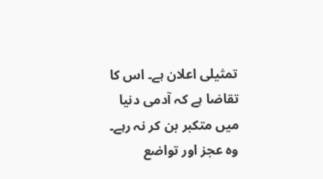تمثیلی اعلان ہے۔ اس کا تقاضا ہے کہ آدمی دنیا میں متکبر بن کر نہ رہے۔ وہ عجز اور تواضع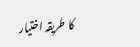کا طریقہ اختیار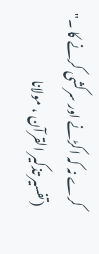کرے نہ کہ اکڑنے اور سرکشی کرنے کا ۔"
(تفسیر تذکیر القرآن ، مولانا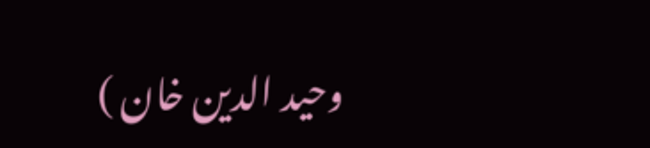وحید الدین خان )